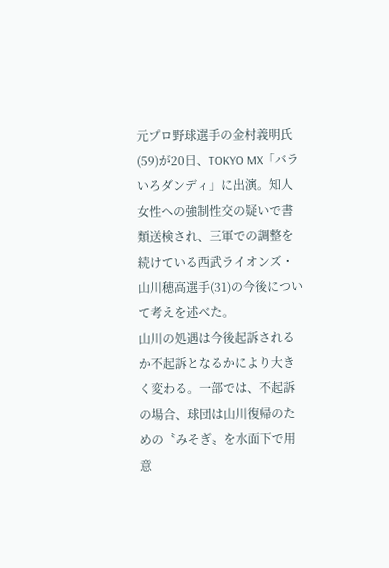元プロ野球選手の金村義明氏(59)が20日、TOKYO MX「バラいろダンディ」に出演。知人女性への強制性交の疑いで書類送検され、三軍での調整を続けている西武ライオンズ・山川穂高選手(31)の今後について考えを述べた。
山川の処遇は今後起訴されるか不起訴となるかにより大きく変わる。一部では、不起訴の場合、球団は山川復帰のための〝みそぎ〟を水面下で用意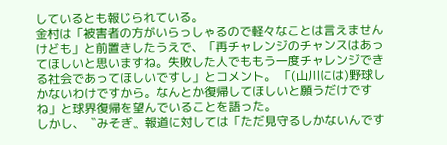しているとも報じられている。
金村は「被害者の方がいらっしゃるので軽々なことは言えませんけども」と前置きしたうえで、「再チャレンジのチャンスはあってほしいと思いますね。失敗した人でももう一度チャレンジできる社会であってほしいですし」とコメント。 「(山川には)野球しかないわけですから。なんとか復帰してほしいと願うだけですね」と球界復帰を望んでいることを語った。
しかし、〝みそぎ〟報道に対しては「ただ見守るしかないんです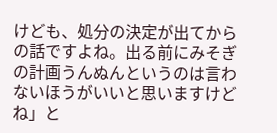けども、処分の決定が出てからの話ですよね。出る前にみそぎの計画うんぬんというのは言わないほうがいいと思いますけどね」と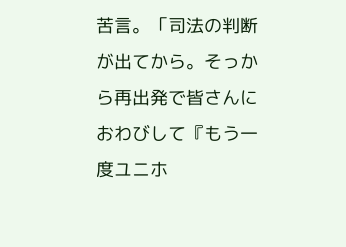苦言。「司法の判断が出てから。そっから再出発で皆さんにおわびして『もう一度ユニホ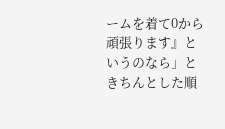ームを着て0から頑張ります』というのなら」ときちんとした順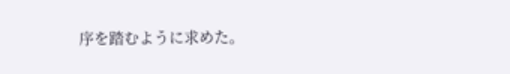序を踏むように求めた。